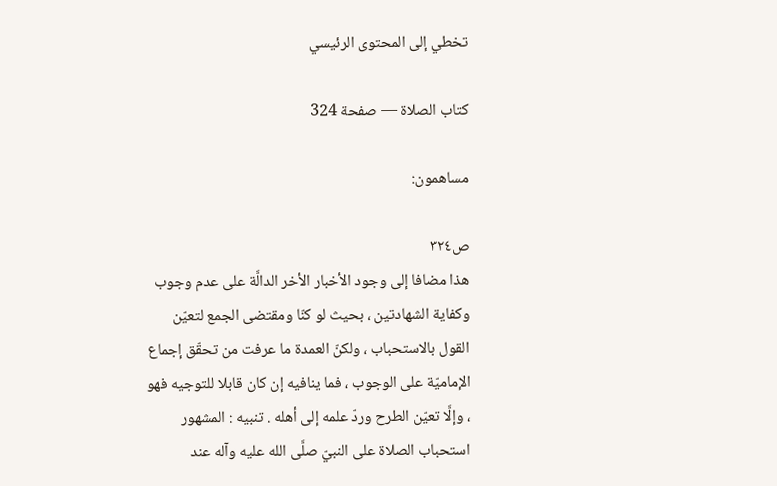تخطي إلى المحتوى الرئيسي

كتاب الصلاة — صفحة 324

مساهمون:

ص٣٢٤
هذا مضافا إلى وجود الأخبار الأخر الدالَّة على عدم وجوب وكفاية الشهادتين ، بحيث لو كنّا ومقتضى الجمع لتعيّن القول بالاستحباب ، ولكنّ العمدة ما عرفت من تحقّق إجماع الإماميّة على الوجوب ، فما ينافيه إن كان قابلا للتوجيه فهو ، وإلَّا تعيّن الطرح وردّ علمه إلى أهله . تنبيه : المشهور استحباب الصلاة على النبيّ صلَّى الله عليه وآله عند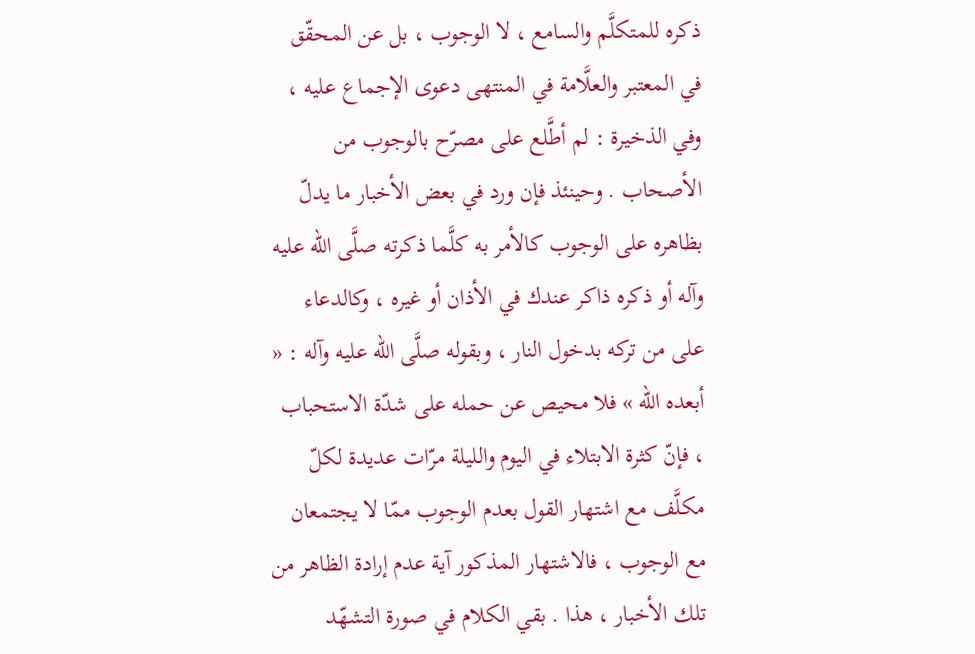ذكره للمتكلَّم والسامع ، لا الوجوب ، بل عن المحقّق في المعتبر والعلَّامة في المنتهى دعوى الإجماع عليه ، وفي الذخيرة : لم أطَّلع على مصرّح بالوجوب من الأصحاب . وحينئذ فإن ورد في بعض الأخبار ما يدلّ بظاهره على الوجوب كالأمر به كلَّما ذكرته صلَّى الله عليه وآله أو ذكره ذاكر عندك في الأذان أو غيره ، وكالدعاء على من تركه بدخول النار ، وبقوله صلَّى الله عليه وآله : « أبعده الله » فلا محيص عن حمله على شدّة الاستحباب ، فإنّ كثرة الابتلاء في اليوم والليلة مرّات عديدة لكلّ مكلَّف مع اشتهار القول بعدم الوجوب ممّا لا يجتمعان مع الوجوب ، فالاشتهار المذكور آية عدم إرادة الظاهر من تلك الأخبار ، هذا . بقي الكلام في صورة التشهّد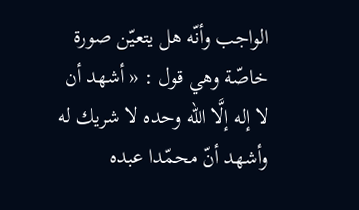الواجب وأنّه هل يتعيّن صورة خاصّة وهي قول : « أشهد أن لا إله إلَّا الله وحده لا شريك له وأشهد أنّ محمّدا عبده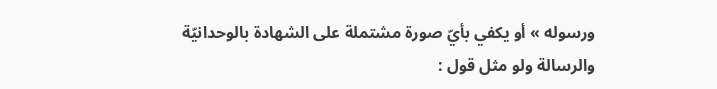ورسوله » أو يكفي بأيّ صورة مشتملة على الشهادة بالوحدانيّة والرسالة ولو مثل قول :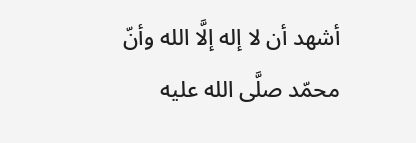أشهد أن لا إله إلَّا الله وأنّ محمّد صلَّى الله عليه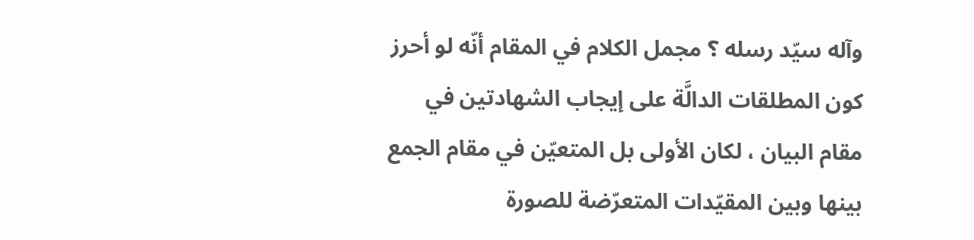وآله سيّد رسله ؟ مجمل الكلام في المقام أنّه لو أحرز كون المطلقات الدالَّة على إيجاب الشهادتين في مقام البيان ، لكان الأولى بل المتعيّن في مقام الجمع بينها وبين المقيّدات المتعرّضة للصورة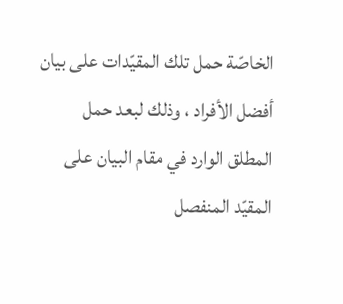الخاصّة حمل تلك المقيّدات على بيان أفضل الأفراد ، وذلك لبعد حمل المطلق الوارد في مقام البيان على المقيّد المنفصل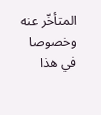المتأخّر عنه وخصوصا في هذا